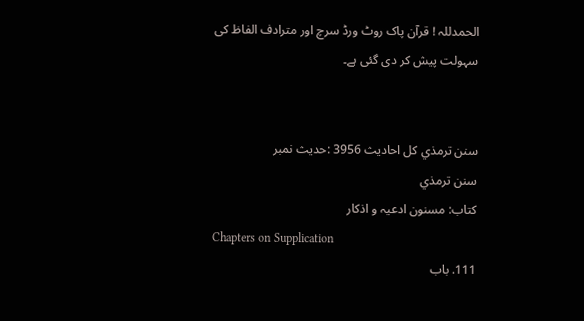الحمدللہ ! قرآن پاک روٹ ورڈ سرچ اور مترادف الفاظ کی سہولت پیش کر دی گئی ہے۔


سنن ترمذي کل احادیث 3956 :حدیث نمبر
سنن ترمذي
کتاب: مسنون ادعیہ و اذکار
Chapters on Supplication
111. باب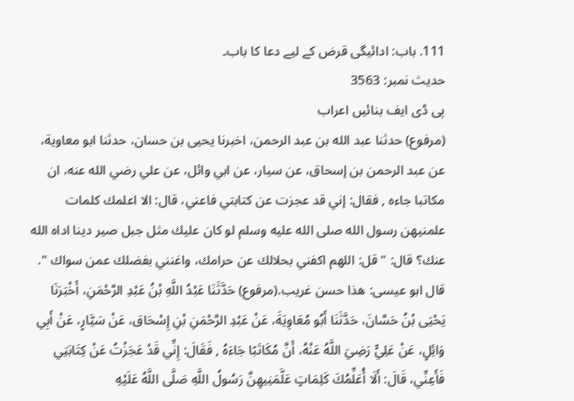111. باب: ادائیگی قرض کے لیے دعا کا باب۔
حدیث نمبر: 3563
پی ڈی ایف بنائیں اعراب
(مرفوع) حدثنا عبد الله بن عبد الرحمن، اخبرنا يحيى بن حسان، حدثنا ابو معاوية، عن عبد الرحمن بن إسحاق، عن سيار، عن ابي وائل، عن علي رضي الله عنه، ان مكاتبا جاءه , فقال: إني قد عجزت عن كتابتي فاعني، قال: الا اعلمك كلمات علمنيهن رسول الله صلى الله عليه وسلم لو كان عليك مثل جبل صير دينا اداه الله عنك؟ قال: " قل: اللهم اكفني بحلالك عن حرامك، واغنني بفضلك عمن سواك ". قال ابو عيسى: هذا حسن غريب.(مرفوع) حَدَّثَنَا عَبْدُ اللَّهِ بْنُ عَبْدِ الرَّحْمَنِ، أَخْبَرَنَا يَحْيَى بْنُ حَسَّانَ، حَدَّثَنَا أَبُو مُعَاوِيَةَ، عَنْ عَبْدِ الرَّحْمَنِ بْنِ إِسْحَاق، عَنْ سَيَّارٍ، عَنْ أَبِي وَائِلٍ، عَنْ عَلِيٍّ رَضِيَ اللَّهُ عَنْهُ، أَنَّ مُكَاتَبًا جَاءَهُ , فَقَالَ: إِنِّي قَدْ عَجَزْتُ عَنْ كِتَابَتِي فَأَعِنِّي، قَالَ: أَلَا أُعَلِّمُكَ كَلِمَاتٍ عَلَّمَنِيهِنَّ رَسُولُ اللَّهِ صَلَّى اللَّهُ عَلَيْهِ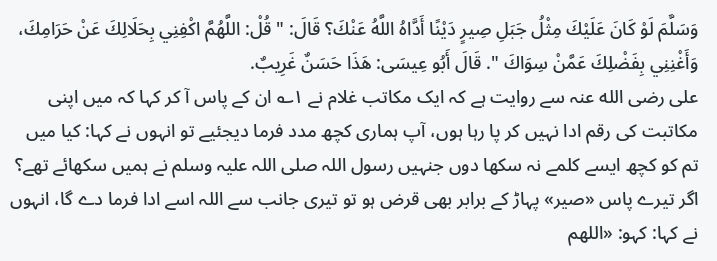وَسَلَّمَ لَوْ كَانَ عَلَيْكَ مِثْلُ جَبَلِ صِيرٍ دَيْنًا أَدَّاهُ اللَّهُ عَنْكَ؟ قَالَ: " قُلْ: اللَّهُمَّ اكْفِنِي بِحَلَالِكَ عَنْ حَرَامِكَ، وَأَغْنِنِي بِفَضْلِكَ عَمَّنْ سِوَاكَ ". قَالَ أَبُو عِيسَى: هَذَا حَسَنٌ غَرِيبٌ.
علی رضی الله عنہ سے روایت ہے کہ ایک مکاتب غلام نے ۱؎ ان کے پاس آ کر کہا کہ میں اپنی مکاتبت کی رقم ادا نہیں کر پا رہا ہوں، آپ ہماری کچھ مدد فرما دیجئیے تو انہوں نے کہا: کیا میں تم کو کچھ ایسے کلمے نہ سکھا دوں جنہیں رسول اللہ صلی اللہ علیہ وسلم نے ہمیں سکھائے تھے؟ اگر تیرے پاس «صیر» پہاڑ کے برابر بھی قرض ہو تو تیری جانب سے اللہ اسے ادا فرما دے گا، انہوں نے کہا: کہو: «اللهم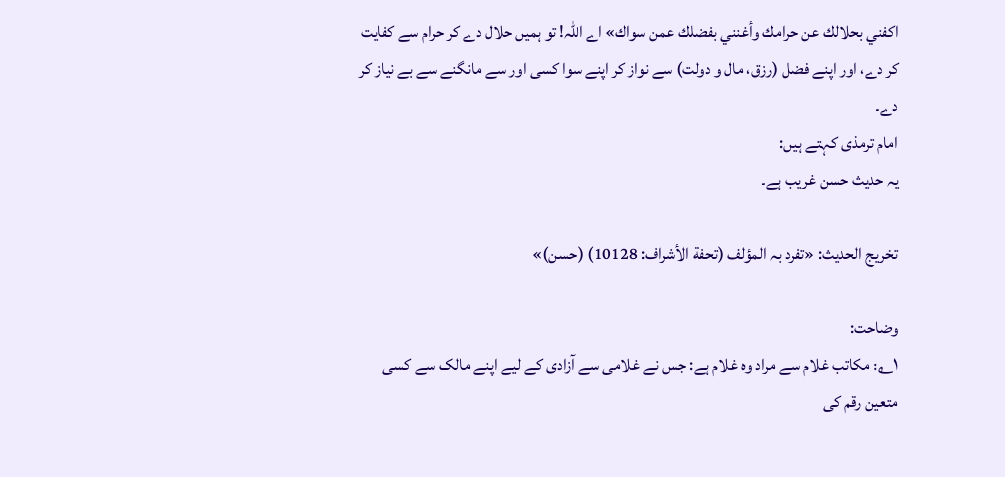اكفني بحلالك عن حرامك وأغنني بفضلك عمن سواك» اے اللہ! تو ہمیں حلال دے کر حرام سے کفایت کر دے، اور اپنے فضل (رزق، مال و دولت) سے نواز کر اپنے سوا کسی اور سے مانگنے سے بے نیاز کر دے۔
امام ترمذی کہتے ہیں:
یہ حدیث حسن غریب ہے۔

تخریج الحدیث: «تفرد بہ المؤلف (تحفة الأشراف: 10128) (حسن)»

وضاحت:
۱؎: مکاتب غلام سے مراد وہ غلام ہے: جس نے غلامی سے آزادی کے لیے اپنے مالک سے کسی متعین رقم کی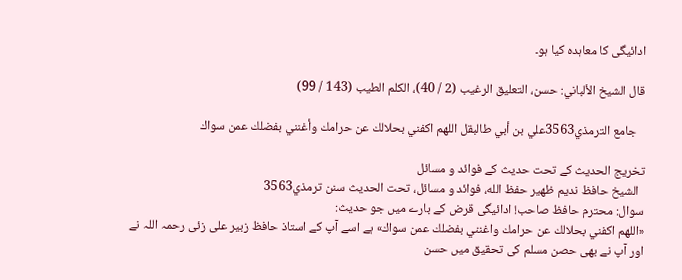ادائیگی کا معاہدہ کیا ہو۔

قال الشيخ الألباني: حسن، التعليق الرغيب (2 / 40)، الكلم الطيب (143 / 99)

   جامع الترمذي3563علي بن أبي طالبقل اللهم اكفني بحلالك عن حرامك وأغنني بفضلك عمن سواك

تخریج الحدیث کے تحت حدیث کے فوائد و مسائل
  الشيخ حافظ نديم ظهير حفظ الله، فوائد و مسائل، تحت الحديث سنن ترمذي3563
سوال: محترم حافظ صاحب! ادائیگی قرض کے بارے میں جو حدیث:
«اللهم اكفني بحلالك عن حرامك واغنني بفضلك عمن سواك» ہے اسے آپ کے استاذ حافظ زبیر علی زئی رحمہ اللہ نے اور آپ نے بھی حصن مسلم کی تحقیق میں حسن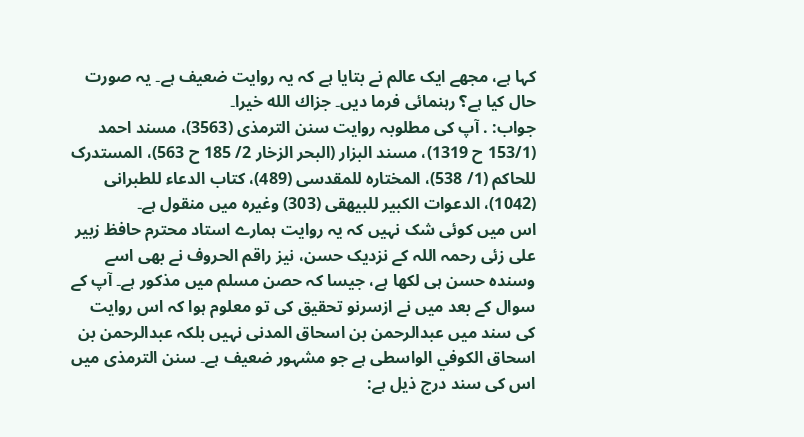کہا ہے، مجھے ایک عالم نے بتایا ہے کہ یہ روایت ضعیف ہے۔ یہ صورت حال کیا ہے؟ رہنمائی فرما دیں۔ جزاك الله خيرا۔
جواب: . آپ کی مطلوبہ روایت سنن الترمذی (3563)، مسند احمد (153/1 ح 1319)، مسند البزار (البحر الزخار 2/ 185 ح 563)، المستدرک للحاکم (1/ 538)، المختاره للمقدسی (489)، کتاب الدعاء للطبرانی (1042)، الدعوات الكبير للبيهقی (303) وغیرہ میں منقول ہے۔
اس میں کوئی شک نہیں کہ یہ روایت ہمارے استاد محترم حافظ زبیر علی زئی رحمہ اللہ کے نزدیک حسن، نیز راقم الحروف نے بھی اسے وسنده حسن ہی لکھا ہے، جیسا کہ حصن مسلم میں مذکور ہے۔ آپ کے سوال کے بعد میں نے ازسرنو تحقیق کی تو معلوم ہوا کہ اس روایت کی سند میں عبدالرحمن بن اسحاق المدنی نہیں بلکہ عبدالرحمن بن اسحاق الكوفي الواسطی ہے جو مشہور ضعیف ہے۔ سنن الترمذی میں اس کی سند درج ذیل ہے: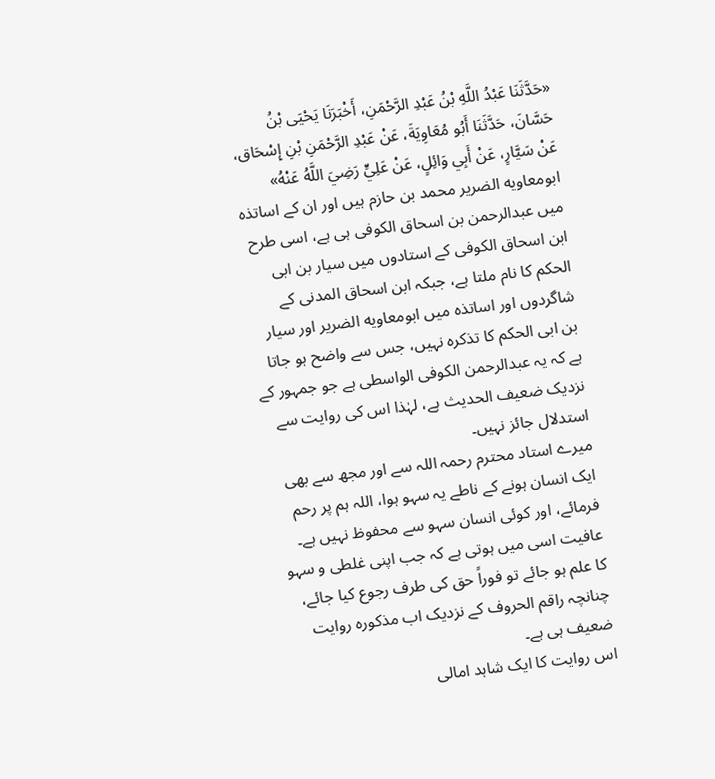«حَدَّثَنَا عَبْدُ اللَّهِ بْنُ عَبْدِ الرَّحْمَنِ، أَخْبَرَنَا يَحْيَى بْنُ حَسَّانَ، حَدَّثَنَا أَبُو مُعَاوِيَةَ، عَنْ عَبْدِ الرَّحْمَنِ بْنِ إِسْحَاق، عَنْ سَيَّارٍ، عَنْ أَبِي وَائِلٍ، عَنْ عَلِيٍّ رَضِيَ اللَّهُ عَنْهُ»
ابومعاویه الضریر محمد بن حازم ہیں اور ان کے اساتذہ میں عبدالرحمن بن اسحاق الکوفی ہی ہے، اسی طرح ابن اسحاق الکوفی کے استادوں میں سیار بن ابی الحکم کا نام ملتا ہے، جبکہ ابن اسحاق المدنی کے شاگردوں اور اساتذہ میں ابومعاویه الضریر اور سیار بن ابی الحکم کا تذکرہ نہیں، جس سے واضح ہو جاتا ہے کہ یہ عبدالرحمن الکوفی الواسطی ہے جو جمہور کے نزدیک ضعیف الحدیث ہے، لہٰذا اس کی روایت سے استدلال جائز نہیں۔
میرے استاد محترم رحمہ اللہ سے اور مجھ سے بھی ایک انسان ہونے کے ناطے یہ سہو ہوا، اللہ ہم پر رحم فرمائے، اور کوئی انسان سہو سے محفوظ نہیں ہے۔ عافیت اسی میں ہوتی ہے کہ جب اپنی غلطی و سہو کا علم ہو جائے تو فوراً حق کی طرف رجوع کیا جائے، چنانچہ راقم الحروف کے نزدیک اب مذکورہ روایت ضعیف ہی ہے۔
اس روایت کا ایک شاہد امالی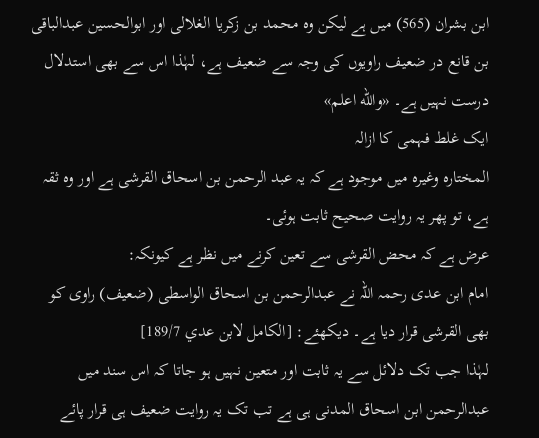ابن بشران (565) میں ہے لیکن وہ محمد بن زکریا الغلالی اور ابوالحسين عبدالباقی بن قانع در ضعیف راویوں کی وجہ سے ضعیف ہے، لہٰذا اس سے بھی استدلال درست نہیں ہے۔ «والله اعلم»
ایک غلط فہمی کا ازالہ
المختارہ وغیرہ میں موجود ہے کہ یہ عبد الرحمن بن اسحاق القرشی ہے اور وہ ثقہ ہے، تو پھر یہ روایت صحیح ثابت ہوئی۔
عرض ہے کہ محض القرشی سے تعین کرنے میں نظر ہے کیونکہ:
امام ابن عدی رحمہ اللہ نے عبدالرحمن بن اسحاق الواسطی (ضعیف) راوی کو بھی القرشی قرار دیا ہے۔ دیکھئے: [الكامل لابن عدي 189/7]
لہٰذا جب تک دلائل سے یہ ثابت اور متعین نہیں ہو جاتا کہ اس سند میں عبدالرحمن ابن اسحاق المدنی ہی ہے تب تک یہ روایت ضعیف ہی قرار پائے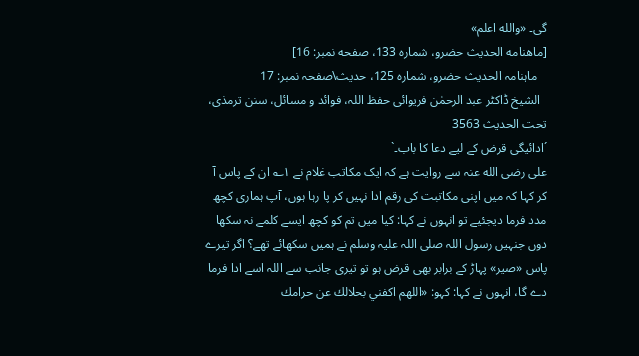گی۔ «والله اعلم»
[ماهنامه الحديث حضرو، شماره 133، صفحه نمبر: 16]
   ماہنامہ الحديث حضرو، شمارہ 125، حدیث\صفحہ نمبر: 17
  الشیخ ڈاکٹر عبد الرحمٰن فریوائی حفظ اللہ، فوائد و مسائل، سنن ترمذی، تحت الحديث 3563
´ادائیگی قرض کے لیے دعا کا باب۔`
علی رضی الله عنہ سے روایت ہے کہ ایک مکاتب غلام نے ۱؎ ان کے پاس آ کر کہا کہ میں اپنی مکاتبت کی رقم ادا نہیں کر پا رہا ہوں، آپ ہماری کچھ مدد فرما دیجئیے تو انہوں نے کہا: کیا میں تم کو کچھ ایسے کلمے نہ سکھا دوں جنہیں رسول اللہ صلی اللہ علیہ وسلم نے ہمیں سکھائے تھے؟ اگر تیرے پاس «صیر» پہاڑ کے برابر بھی قرض ہو تو تیری جانب سے اللہ اسے ادا فرما دے گا، انہوں نے کہا: کہو: «اللهم اكفني بحلالك عن حرامك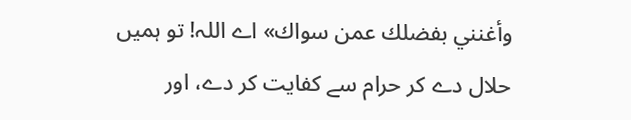وأغنني بفضلك عمن سواك» اے اللہ! تو ہمیں حلال دے کر حرام سے کفایت کر دے، اور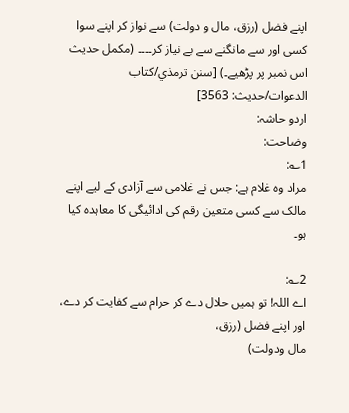اپنے فضل (رزق، مال و دولت) سے نواز کر اپنے سوا کسی اور سے مانگنے سے بے نیاز کر۔۔۔۔ (مکمل حدیث اس نمبر پر پڑھیے۔) [سنن ترمذي/كتاب الدعوات/حدیث: 3563]
اردو حاشہ:
وضاحت:
1؎:
مراد وہ غلام ہے: جس نے غلامی سے آزادی کے لیے اپنے مالک سے کسی متعین رقم کی ادائیگی کا معاہدہ کیا ہو۔

2؎:
اے اللہ! تو ہمیں حلال دے کر حرام سے کفایت کر دے،
اور اپنے فضل (رزق،
مال ودولت)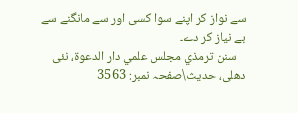سے نواز کر اپنے سوا کسی اور سے مانگنے سے بے نیاز کر دے۔
   سنن ترمذي مجلس علمي دار الدعوة، نئى دهلى، حدیث\صفحہ نمبر: 3563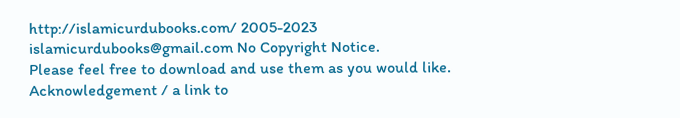http://islamicurdubooks.com/ 2005-2023 islamicurdubooks@gmail.com No Copyright Notice.
Please feel free to download and use them as you would like.
Acknowledgement / a link to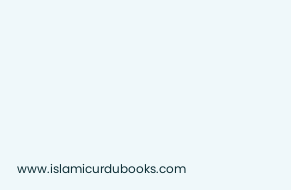www.islamicurdubooks.com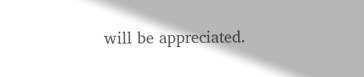will be appreciated.